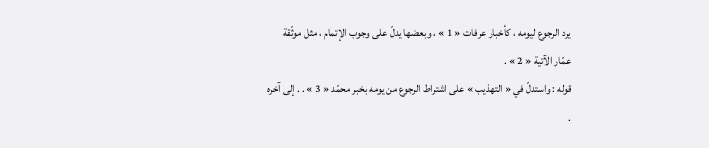يرد الرجوع ليومه ، كأخبار عرفات « 1 » ، وبعضها يدلّ على وجوب الإتمام ، مثل موثّقة عمّار الآتية « 2 » .
قوله : واستدلّ في « التهذيب » على اشتراط الرجوع من يومه بخبر محمّد « 3 » . . إلى آخره .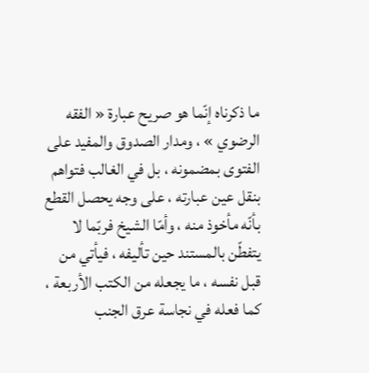ما ذكرناه إنّما هو صريح عبارة « الفقه الرضوي » ، ومدار الصدوق والمفيد على الفتوى بمضمونه ، بل في الغالب فتواهم بنقل عين عبارته ، على وجه يحصل القطع بأنّه مأخوذ منه ، وأمّا الشيخ فربّما لا يتفطّن بالمستند حين تأليفه ، فيأتي من قبل نفسه ، ما يجعله من الكتب الأربعة ، كما فعله في نجاسة عرق الجنب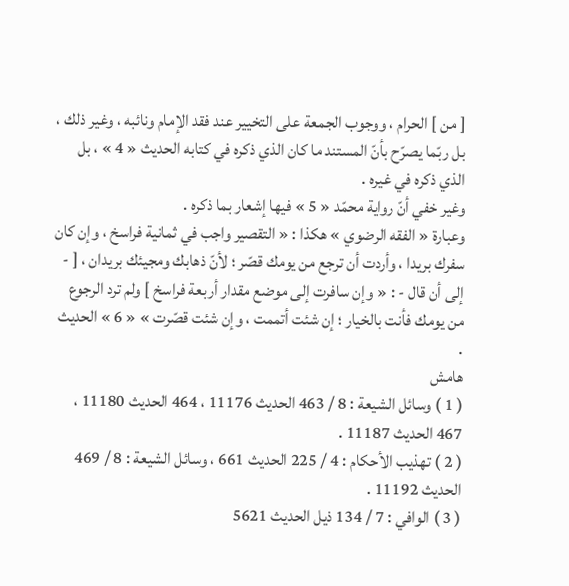[ من ] الحرام ، ووجوب الجمعة على التخيير عند فقد الإمام ونائبه ، وغير ذلك ، بل ربّما يصرّح بأنّ المستند ما كان الذي ذكره في كتابه الحديث « 4 » ، بل الذي ذكره في غيره .
وغير خفي أنّ رواية محمّد « 5 » فيها إشعار بما ذكره .
وعبارة « الفقه الرضوي » هكذا : « التقصير واجب في ثمانية فراسخ ، وإن كان سفرك بريدا ، وأردت أن ترجع من يومك قصّر ؛ لأنّ ذهابك ومجيئك بريدان ، [ - إلى أن قال - : « وإن سافرت إلى موضع مقدار أربعة فراسخ ] ولم ترد الرجوع من يومك فأنت بالخيار ؛ إن شئت أتممت ، وإن شئت قصّرت » « 6 » الحديث .
هامش
( 1 ) وسائل الشيعة : 8 / 463 الحديث 11176 ، 464 الحديث 11180 ، 467 الحديث 11187 .
( 2 ) تهذيب الأحكام : 4 / 225 الحديث 661 ، وسائل الشيعة : 8 / 469 الحديث 11192 .
( 3 ) الوافي : 7 / 134 ذيل الحديث 5621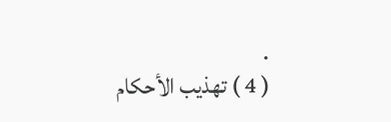.
( 4 ) تهذيب الأحكام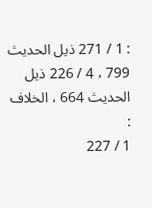: 1 / 271 ذيل الحديث 799 ، 4 / 226 ذيل الحديث 664 ، الخلاف :
1 / 227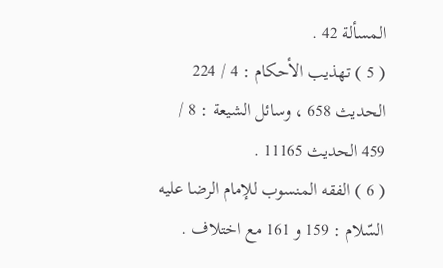المسألة 42 .
( 5 ) تهذيب الأحكام : 4 / 224 الحديث 658 ، وسائل الشيعة : 8 / 459 الحديث 11165 .
( 6 ) الفقه المنسوب للإمام الرضا عليه السّلام : 159 و 161 مع اختلاف .